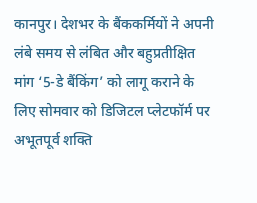कानपुर। देशभर के बैंककर्मियों ने अपनी लंबे समय से लंबित और बहुप्रतीक्षित मांग ‘5-डे बैंकिंग’ को लागू कराने के लिए सोमवार को डिजिटल प्लेटफॉर्म पर अभूतपूर्व शक्ति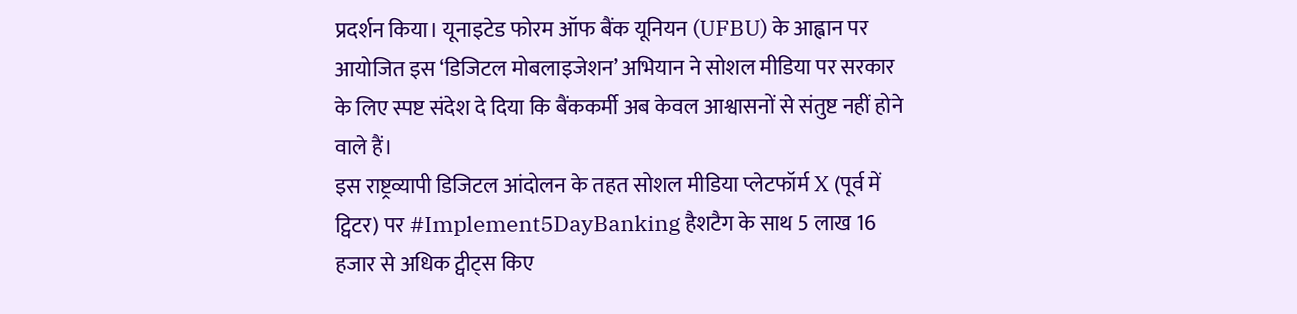प्रदर्शन किया। यूनाइटेड फोरम ऑफ बैंक यूनियन (UFBU) के आह्वान पर आयोजित इस ‘डिजिटल मोबलाइजेशन’ अभियान ने सोशल मीडिया पर सरकार के लिए स्पष्ट संदेश दे दिया कि बैंककर्मी अब केवल आश्वासनों से संतुष्ट नहीं होने वाले हैं।
इस राष्ट्रव्यापी डिजिटल आंदोलन के तहत सोशल मीडिया प्लेटफॉर्म X (पूर्व में ट्विटर) पर #Implement5DayBanking हैशटैग के साथ 5 लाख 16 हजार से अधिक ट्वीट्स किए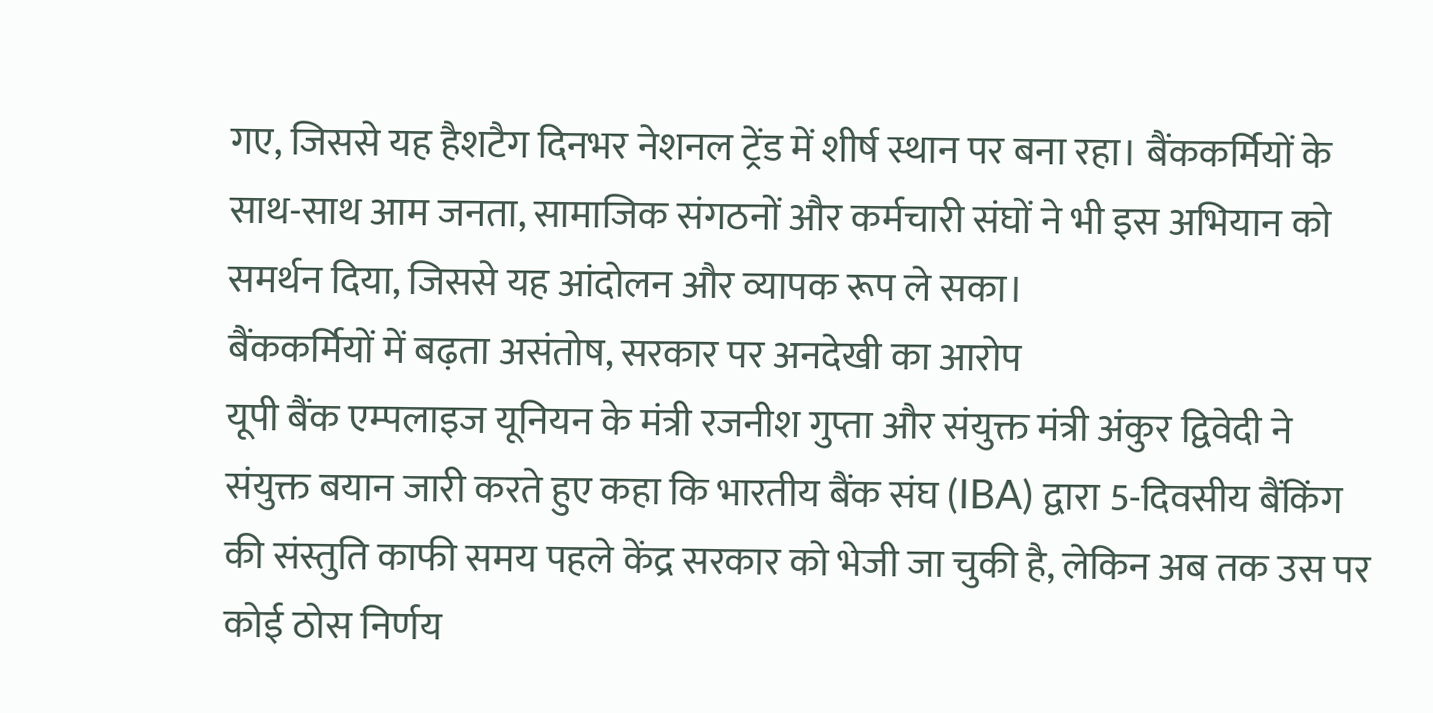गए, जिससे यह हैशटैग दिनभर नेशनल ट्रेंड में शीर्ष स्थान पर बना रहा। बैंककर्मियों के साथ-साथ आम जनता, सामाजिक संगठनों और कर्मचारी संघों ने भी इस अभियान को समर्थन दिया, जिससे यह आंदोलन और व्यापक रूप ले सका।
बैंककर्मियों में बढ़ता असंतोष, सरकार पर अनदेखी का आरोप
यूपी बैंक एम्पलाइज यूनियन के मंत्री रजनीश गुप्ता और संयुक्त मंत्री अंकुर द्विवेदी ने संयुक्त बयान जारी करते हुए कहा कि भारतीय बैंक संघ (IBA) द्वारा 5-दिवसीय बैंकिंग की संस्तुति काफी समय पहले केंद्र सरकार को भेजी जा चुकी है, लेकिन अब तक उस पर कोई ठोस निर्णय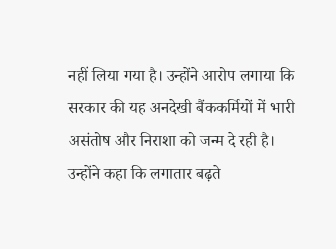नहीं लिया गया है। उन्होंने आरोप लगाया कि सरकार की यह अनदेखी बैंककर्मियों में भारी असंतोष और निराशा को जन्म दे रही है।
उन्होंने कहा कि लगातार बढ़ते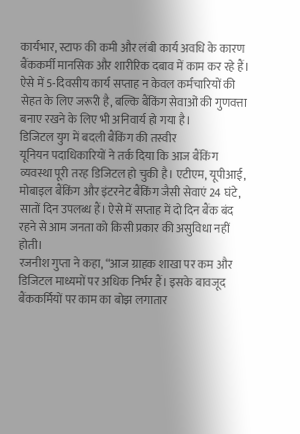कार्यभार, स्टाफ की कमी और लंबी कार्य अवधि के कारण बैंककर्मी मानसिक और शारीरिक दबाव में काम कर रहे हैं। ऐसे में 5-दिवसीय कार्य सप्ताह न केवल कर्मचारियों की सेहत के लिए जरूरी है, बल्कि बैंकिंग सेवाओं की गुणवत्ता बनाए रखने के लिए भी अनिवार्य हो गया है।
डिजिटल युग में बदली बैंकिंग की तस्वीर
यूनियन पदाधिकारियों ने तर्क दिया कि आज बैंकिंग व्यवस्था पूरी तरह डिजिटल हो चुकी है। एटीएम, यूपीआई, मोबाइल बैंकिंग और इंटरनेट बैंकिंग जैसी सेवाएं 24 घंटे, सातों दिन उपलब्ध हैं। ऐसे में सप्ताह में दो दिन बैंक बंद रहने से आम जनता को किसी प्रकार की असुविधा नहीं होती।
रजनीश गुप्ता ने कहा, “आज ग्राहक शाखा पर कम और डिजिटल माध्यमों पर अधिक निर्भर हैं। इसके बावजूद बैंककर्मियों पर काम का बोझ लगातार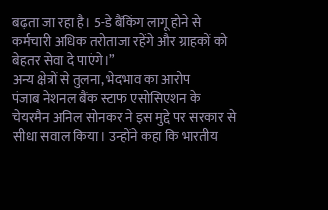बढ़ता जा रहा है। 5-डे बैंकिंग लागू होने से कर्मचारी अधिक तरोताजा रहेंगे और ग्राहकों को बेहतर सेवा दे पाएंगे।”
अन्य क्षेत्रों से तुलना, भेदभाव का आरोप
पंजाब नेशनल बैंक स्टाफ एसोसिएशन के चेयरमैन अनिल सोनकर ने इस मुद्दे पर सरकार से सीधा सवाल किया। उन्होंने कहा कि भारतीय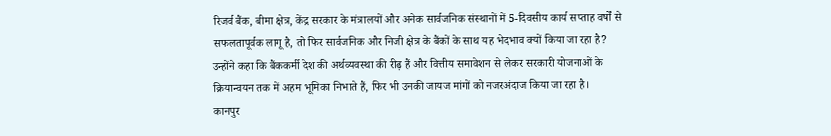रिजर्व बैंक, बीमा क्षेत्र, केंद्र सरकार के मंत्रालयों और अनेक सार्वजनिक संस्थानों में 5-दिवसीय कार्य सप्ताह वर्षों से सफलतापूर्वक लागू है, तो फिर सार्वजनिक और निजी क्षेत्र के बैंकों के साथ यह भेदभाव क्यों किया जा रहा है?
उन्होंने कहा कि बैंककर्मी देश की अर्थव्यवस्था की रीढ़ हैं और वित्तीय समावेशन से लेकर सरकारी योजनाओं के क्रियान्वयन तक में अहम भूमिका निभाते हैं, फिर भी उनकी जायज मांगों को नजरअंदाज किया जा रहा है।
कानपुर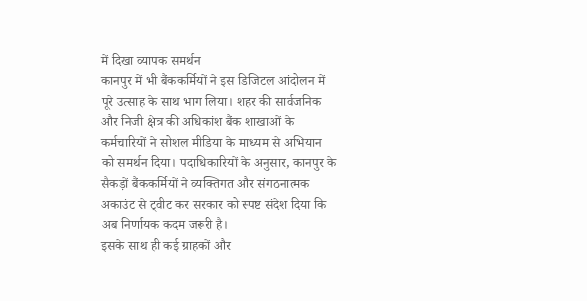में दिखा व्यापक समर्थन
कानपुर में भी बैंककर्मियों ने इस डिजिटल आंदोलन में पूरे उत्साह के साथ भाग लिया। शहर की सार्वजनिक और निजी क्षेत्र की अधिकांश बैंक शाखाओं के कर्मचारियों ने सोशल मीडिया के माध्यम से अभियान को समर्थन दिया। पदाधिकारियों के अनुसार, कानपुर के सैकड़ों बैंककर्मियों ने व्यक्तिगत और संगठनात्मक अकाउंट से ट्वीट कर सरकार को स्पष्ट संदेश दिया कि अब निर्णायक कदम जरूरी है।
इसके साथ ही कई ग्राहकों और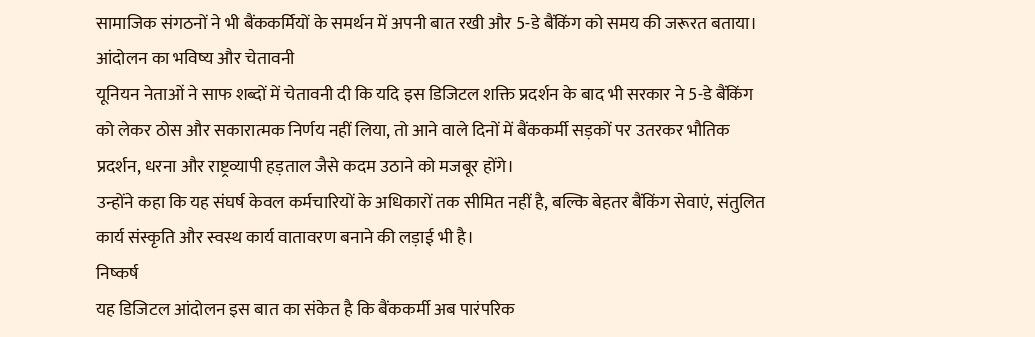सामाजिक संगठनों ने भी बैंककर्मियों के समर्थन में अपनी बात रखी और 5-डे बैंकिंग को समय की जरूरत बताया।
आंदोलन का भविष्य और चेतावनी
यूनियन नेताओं ने साफ शब्दों में चेतावनी दी कि यदि इस डिजिटल शक्ति प्रदर्शन के बाद भी सरकार ने 5-डे बैंकिंग को लेकर ठोस और सकारात्मक निर्णय नहीं लिया, तो आने वाले दिनों में बैंककर्मी सड़कों पर उतरकर भौतिक प्रदर्शन, धरना और राष्ट्रव्यापी हड़ताल जैसे कदम उठाने को मजबूर होंगे।
उन्होंने कहा कि यह संघर्ष केवल कर्मचारियों के अधिकारों तक सीमित नहीं है, बल्कि बेहतर बैंकिंग सेवाएं, संतुलित कार्य संस्कृति और स्वस्थ कार्य वातावरण बनाने की लड़ाई भी है।
निष्कर्ष
यह डिजिटल आंदोलन इस बात का संकेत है कि बैंककर्मी अब पारंपरिक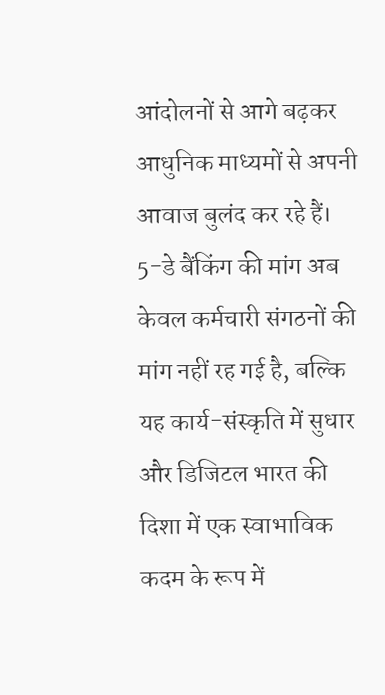आंदोलनों से आगे बढ़कर आधुनिक माध्यमों से अपनी आवाज बुलंद कर रहे हैं। 5-डे बैंकिंग की मांग अब केवल कर्मचारी संगठनों की मांग नहीं रह गई है, बल्कि यह कार्य-संस्कृति में सुधार और डिजिटल भारत की दिशा में एक स्वाभाविक कदम के रूप में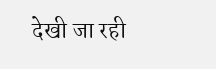देखी जा रही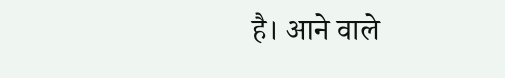है। आने वाले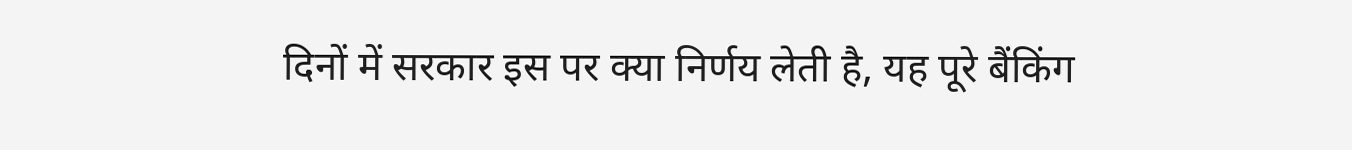दिनों में सरकार इस पर क्या निर्णय लेती है, यह पूरे बैंकिंग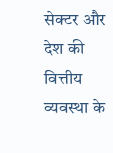सेक्टर और देश की वित्तीय व्यवस्था के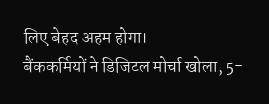लिए बेहद अहम होगा।
बैंककर्मियों ने डिजिटल मोर्चा खोला, 5-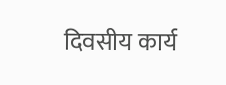दिवसीय कार्य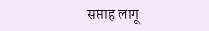सप्ताह लागू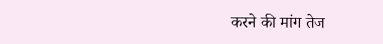करने की मांग तेज